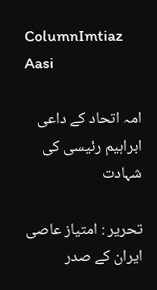ColumnImtiaz Aasi

امہ اتحاد کے داعی ابراہیم رئیسی کی شہادت

تحریر : امتیاز عاصی
ایران کے صدر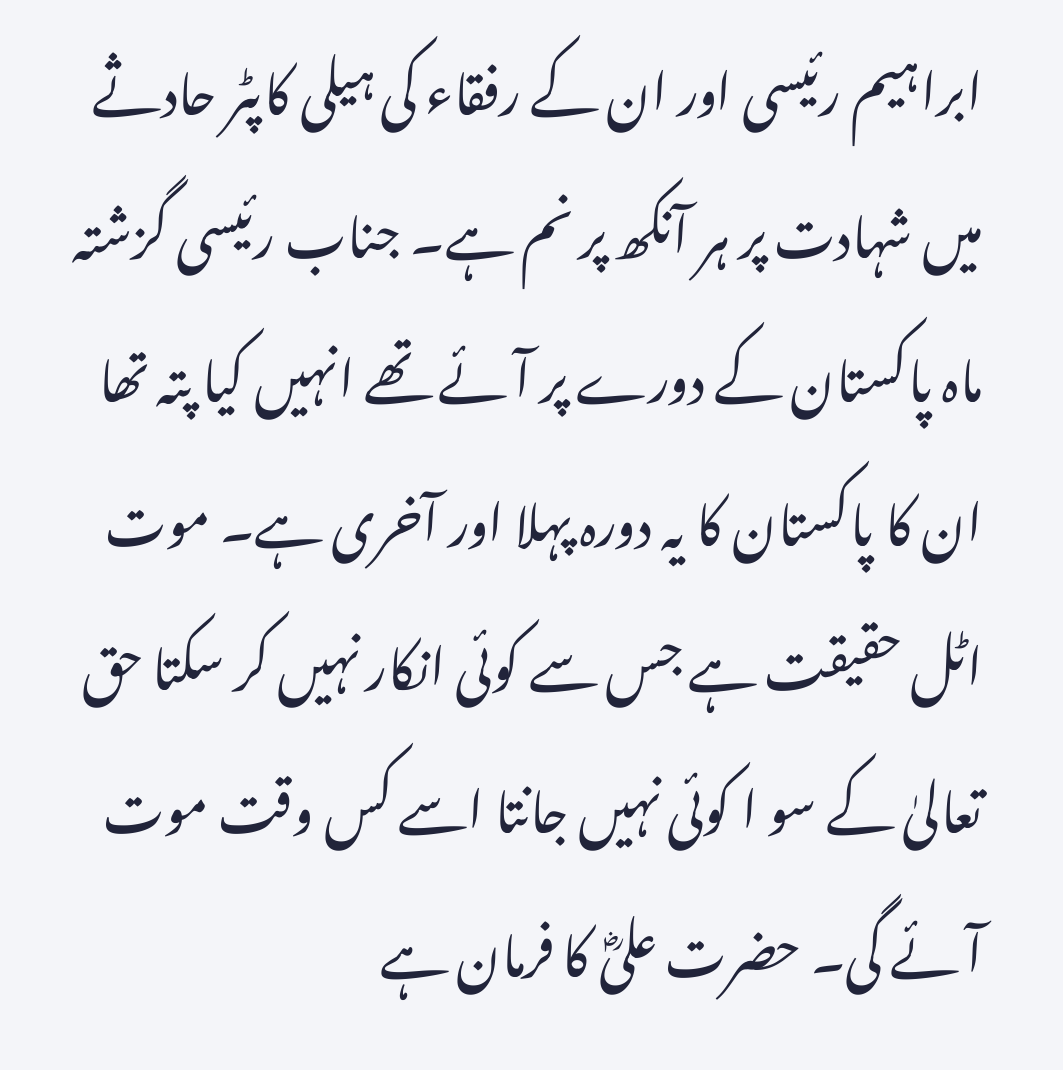ابراہیم رئیسی اور ان کے رفقاء کی ہیلی کاپٹر حادثے میں شہادت پر ہر آنکھ پر نم ہے۔ جناب رئیسی گزشتہ ماہ پاکستان کے دورے پر آئے تھے انہیں کیا پتہ تھا ان کا پاکستان کا یہ دورہ پہلا اور آخری ہے۔ موت اٹل حقیقت ہے جس سے کوئی انکار نہیں کر سکتا حق تعالیٰ کے سو ا کوئی نہیں جانتا اسے کس وقت موت آئے گی۔ حضرت علیؓ کا فرمان ہے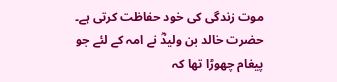موت زندگی کی خود حفاظت کرتی ہے۔ حضرت خالد بن ولیدؓ نے امہ کے لئے جو پیغام چھوڑا تھا کہ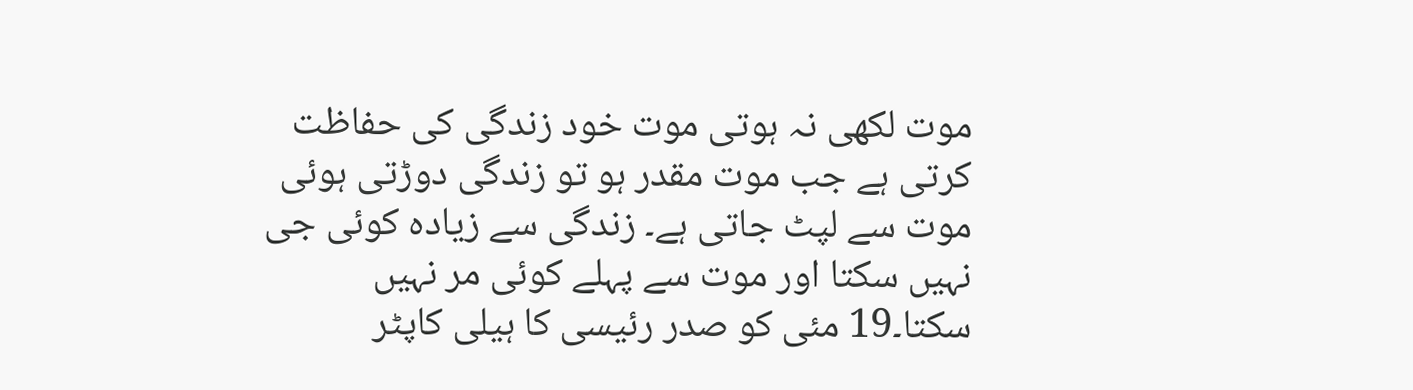موت لکھی نہ ہوتی موت خود زندگی کی حفاظت کرتی ہے جب موت مقدر ہو تو زندگی دوڑتی ہوئی موت سے لپٹ جاتی ہے۔ زندگی سے زیادہ کوئی جی نہیں سکتا اور موت سے پہلے کوئی مر نہیں سکتا۔19 مئی کو صدر رئیسی کا ہیلی کاپٹر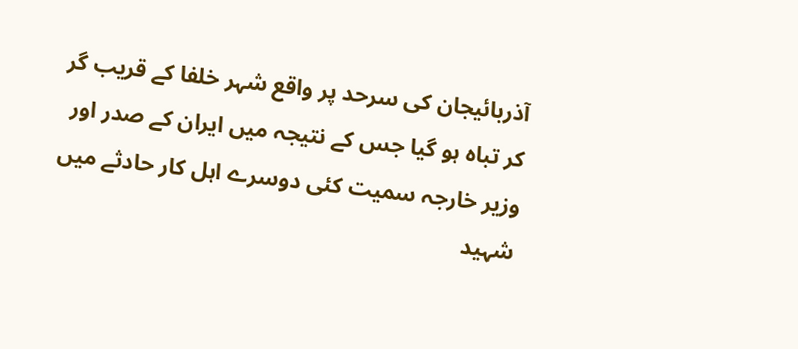آذربائیجان کی سرحد پر واقع شہر خلفا کے قریب گر کر تباہ ہو گیا جس کے نتیجہ میں ایران کے صدر اور وزیر خارجہ سمیت کئی دوسرے اہل کار حادثے میں شہید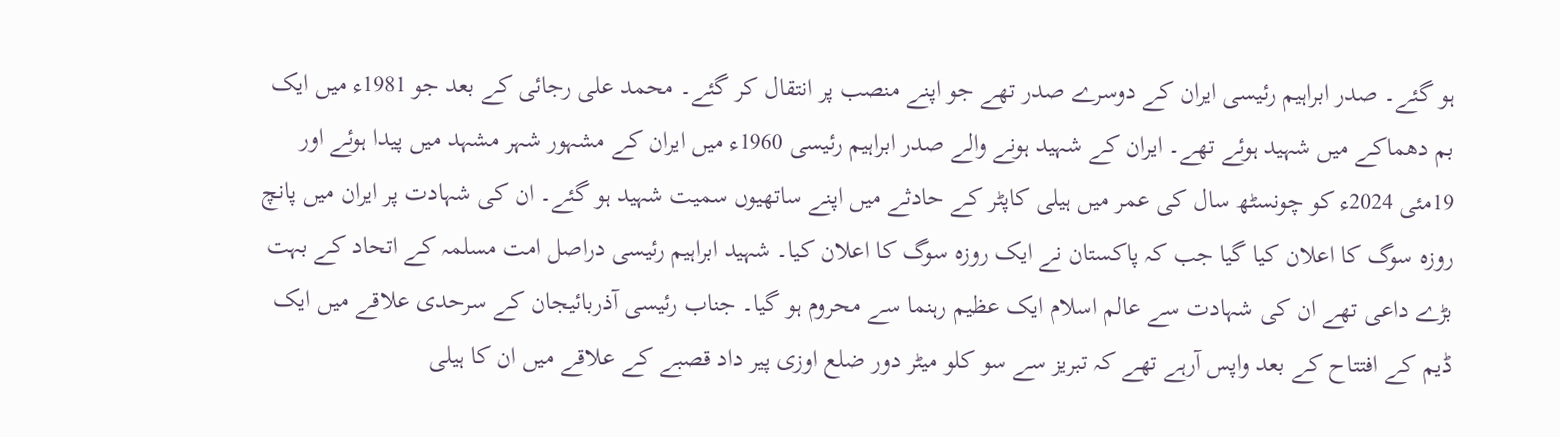ہو گئے۔ صدر ابراہیم رئیسی ایران کے دوسرے صدر تھے جو اپنے منصب پر انتقال کر گئے۔ محمد علی رجائی کے بعد جو 1981ء میں ایک بم دھماکے میں شہید ہوئے تھے۔ ایران کے شہید ہونے والے صدر ابراہیم رئیسی 1960ء میں ایران کے مشہور شہر مشہد میں پیدا ہوئے اور 19مئی 2024ء کو چونسٹھ سال کی عمر میں ہیلی کاپٹر کے حادثے میں اپنے ساتھیوں سمیت شہید ہو گئے۔ ان کی شہادت پر ایران میں پانچ روزہ سوگ کا اعلان کیا گیا جب کہ پاکستان نے ایک روزہ سوگ کا اعلان کیا۔ شہید ابراہیم رئیسی دراصل امت مسلمہ کے اتحاد کے بہت بڑے داعی تھے ان کی شہادت سے عالم اسلام ایک عظیم رہنما سے محروم ہو گیا۔ جناب رئیسی آذربائیجان کے سرحدی علاقے میں ایک ڈیم کے افتتاح کے بعد واپس آرہے تھے کہ تبریز سے سو کلو میٹر دور ضلع اوزی پیر داد قصبے کے علاقے میں ان کا ہیلی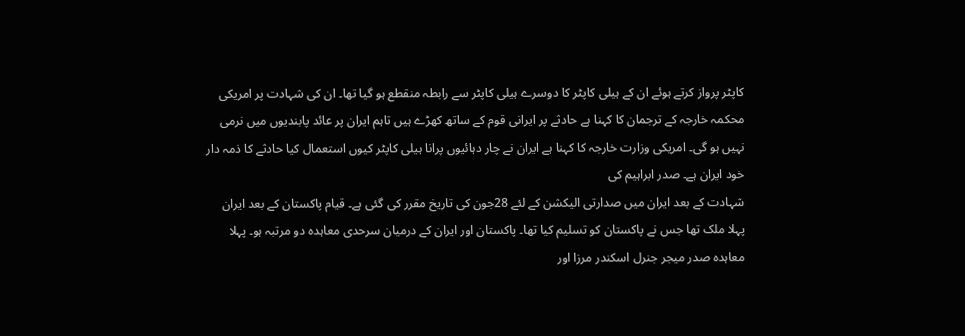کاپٹر پرواز کرتے ہوئے ان کے ہیلی کاپٹر کا دوسرے ہیلی کاپٹر سے رابطہ منقطع ہو گیا تھا۔ ان کی شہادت پر امریکی محکمہ خارجہ کے ترجمان کا کہنا ہے حادثے پر ایرانی قوم کے ساتھ کھڑے ہیں تاہم ایران پر عائد پابندیوں میں نرمی نہیں ہو گی۔ امریکی وزارت خارجہ کا کہنا ہے ایران نے چار دہائیوں پرانا ہیلی کاپٹر کیوں استعمال کیا حادثے کا ذمہ دار خود ایران ہے۔ صدر ابراہیم کی
شہادت کے بعد ایران میں صدارتی الیکشن کے لئے 28جون کی تاریخ مقرر کی گئی ہے۔ قیام پاکستان کے بعد ایران پہلا ملک تھا جس نے پاکستان کو تسلیم کیا تھا۔ پاکستان اور ایران کے درمیان سرحدی معاہدہ دو مرتبہ ہو۔ پہلا معاہدہ صدر میجر جنرل اسکندر مرزا اور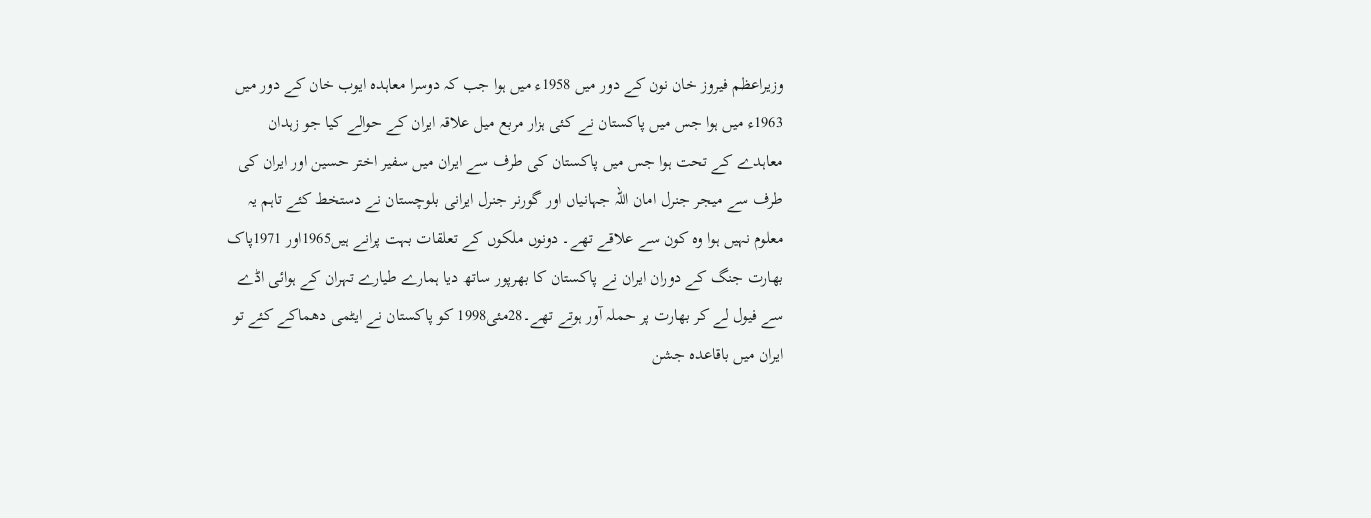وزیراعظم فیروز خان نون کے دور میں 1958ء میں ہوا جب کہ دوسرا معاہدہ ایوب خان کے دور میں 1963ء میں ہوا جس میں پاکستان نے کئی ہزار مربع میل علاقہ ایران کے حوالے کیا جو زہدان معاہدے کے تحت ہوا جس میں پاکستان کی طرف سے ایران میں سفیر اختر حسین اور ایران کی طرف سے میجر جنرل امان اللہ جہانیاں اور گورنر جنرل ایرانی بلوچستان نے دستخط کئے تاہم یہ معلوم نہیں ہوا وہ کون سے علاقے تھے۔ دونوں ملکوں کے تعلقات بہت پرانے ہیں1965اور 1971پاک بھارت جنگ کے دوران ایران نے پاکستان کا بھرپور ساتھ دیا ہمارے طیارے تہران کے ہوائی اڈے سے فیول لے کر بھارت پر حملہ آور ہوتے تھے۔28مئی1998 کو پاکستان نے ایٹمی دھماکے کئے تو ایران میں باقاعدہ جشن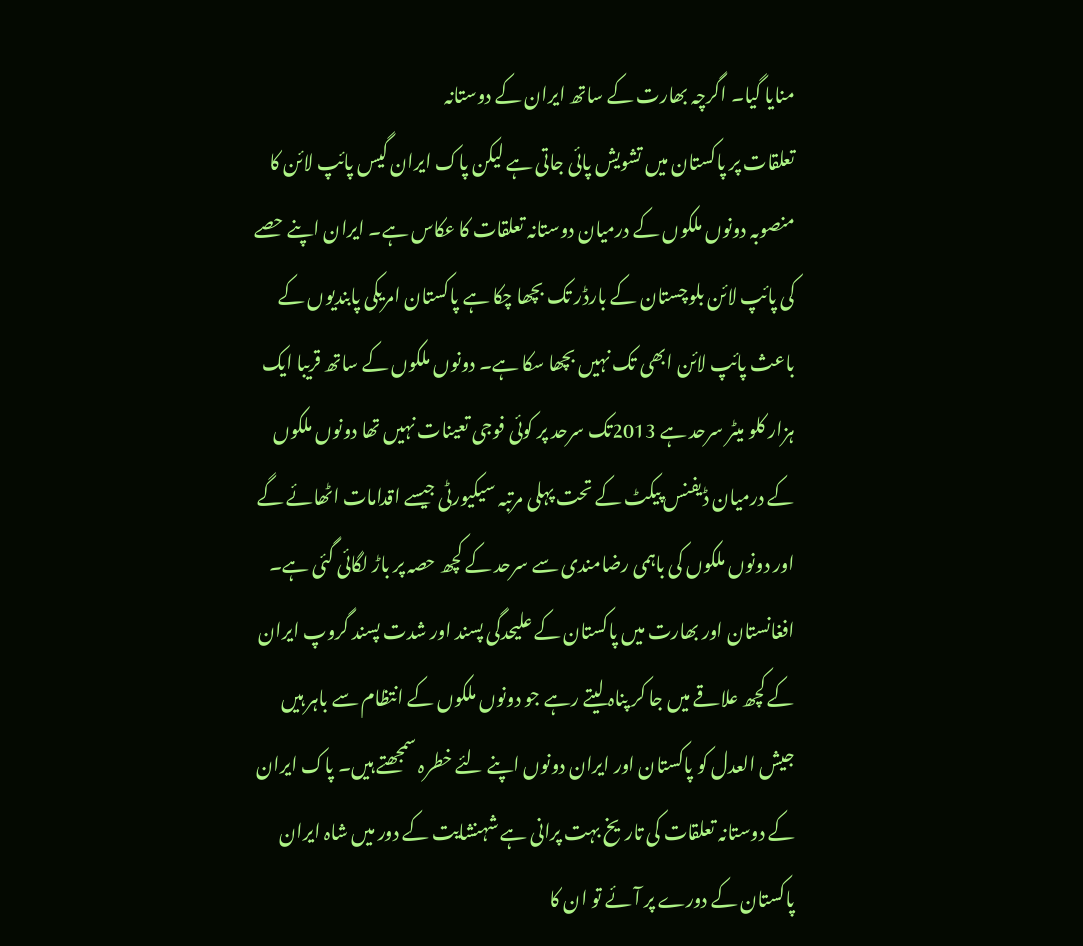منایا گیا۔ اگرچہ بھارت کے ساتھ ایران کے دوستانہ
تعلقات پر پاکستان میں تشویش پائی جاتی ہے لیکن پاک ایران گیس پائپ لائن کا منصوبہ دونوں ملکوں کے درمیان دوستانہ تعلقات کا عکاس ہے۔ ایران اپنے حصے کی پائپ لائن بلوچستان کے بارڈر تک بچھا چکا ہے پاکستان امریکی پابندیوں کے باعث پائپ لائن ابھی تک نہیں بچھا سکا ہے۔ دونوں ملکوں کے ساتھ قریبا ایک ہزار کلو میٹر سرحد ہے 2013تک سرحد پر کوئی فوجی تعینات نہیں تھا دونوں ملکوں کے درمیان ڈیفنس پیکٹ کے تحت پہلی مرتبہ سیکیورٹی جیسے اقدامات اٹھائے گے اور دونوں ملکوں کی باہمی رضامندی سے سرحد کے کچھ حصہ پر باڑ لگائی گئی ہے۔ افغانستان اور بھارت میں پاکستان کے علیحدگی پسند اور شدت پسند گروپ ایران کے کچھ علاقے میں جا کر پناہ لیتے رہے جو دونوں ملکوں کے انتظام سے باہر ہیں جیش العدل کو پاکستان اور ایران دونوں اپنے لئے خطرہ سمجھتے ہیں۔ پاک ایران کے دوستانہ تعلقات کی تاریخ بہت پرانی ہے شہنشایت کے دور میں شاہ ایران پاکستان کے دورے پر آئے تو ان کا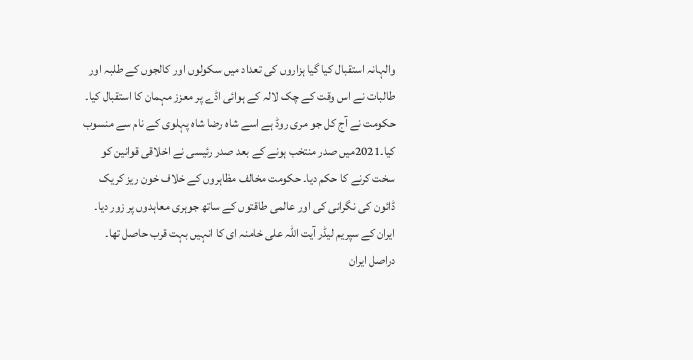والہانہ استقبال کیا گیا ہزاروں کی تعداد میں سکولوں اور کالجوں کے طلبہ اور طالبات نے اس وقت کے چک لالہ کے ہوائی اڈے پر معزز مہمان کا استقبال کیا۔ حکومت نے آج کل جو مری روڈ ہے اسے شاہ رضا شاہ پہلوی کے نام سے منسوب کیا۔2021میں صدر منتخب ہونے کے بعد صدر رئیسی نے اخلاقی قوانین کو سخت کرنے کا حکم دیا۔ حکومت مخالف مظاہروں کے خلاف خون ریز کریک ڈائون کی نگرانی کی اور عالمی طاقتوں کے ساتھ جوہری معاہدوں پر زور دیا۔ ایران کے سپریم لیڈر آیت اللہ علی خامنہ ای کا انہیں بہت قرب حاصل تھا۔ دراصل ایران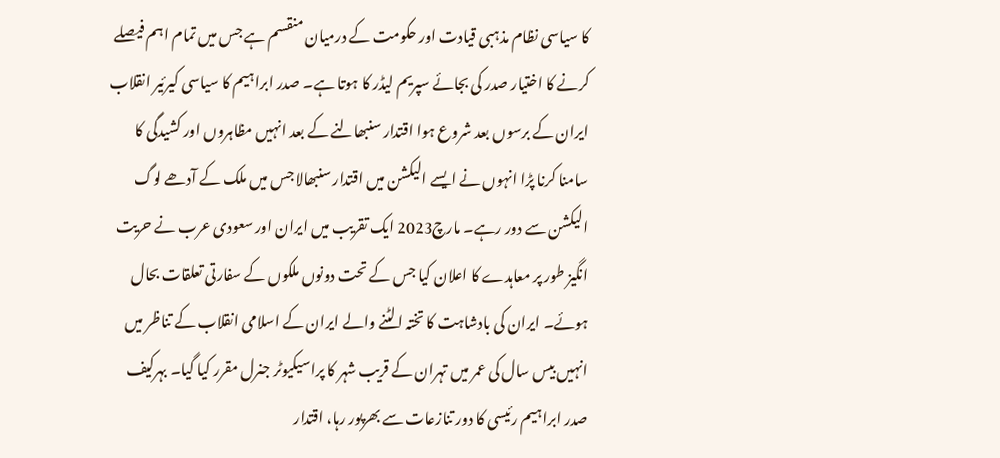کا سیاسی نظام مذہبی قیادت اور حکومت کے درمیان منقسم ہے جس میں تمام اہم فیصلے کرنے کا اختیار صدر کی بجائے سپریم لیڈر کا ہوتا ہے۔ صدر ابراہیم کا سیاسی کیرئیر انقلاب ایران کے برسوں بعد شروع ہوا اقتدار سنبھالنے کے بعد انہیں مظاہروں اور کشیدگی کا سامنا کرنا پڑا انہوں نے ایسے الیکشن میں اقتدار سنبھالا جس میں ملک کے آدھے لوگ الیکشن سے دور رہے۔ مارچ2023 ایک تقریب میں ایران اور سعودی عرب نے حریت انگیز طور پر معاہدے کا اعلان کیا جس کے تحت دونوں ملکوں کے سفارتی تعلقات بحال ہوئے۔ ایران کی بادشاہت کا تختہ الٹنے والے ایران کے اسلامی انقلاب کے تناظر میں انہیں بیس سال کی عمر میں تہران کے قریب شہر کا پراسیکیوٹر جنرل مقرر کیا گیا۔ بہرکیف صدر ابراہیم رئیسی کا دور تنازعات سے بھرپور رہا، اقتدار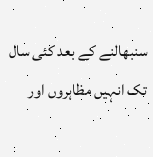سنبھالنے کے بعد کئی سال تک انہیں مظاہروں اور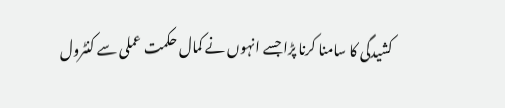کشیدگی کا سامنا کرنا پڑا جسے انہوں نے کمال حکمت عملی سے کنٹرول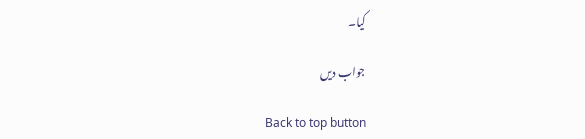کیا۔

جواب دیں

Back to top button